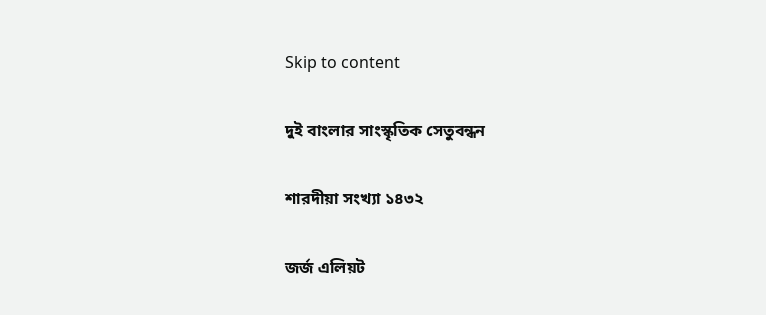Skip to content

দুই বাংলার সাংস্কৃতিক সেতুবন্ধন

শারদীয়া সংখ্যা ১৪৩২

জর্জ এলিয়ট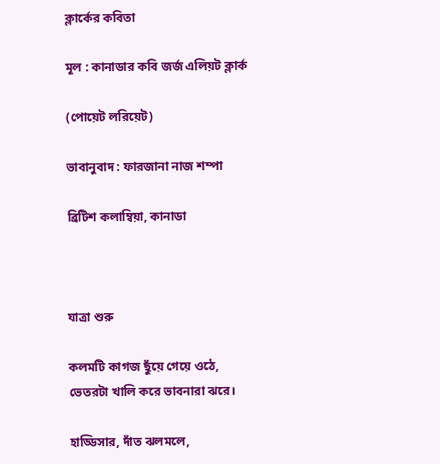ক্লার্কের কবিতা

মূল : কানাডার কবি জর্জ এলিয়ট ক্লার্ক

(পোয়েট লরিয়েট)

ভাবানুবাদ : ফারজানা নাজ শম্পা

ব্রিটিশ কলাম্বিয়া, কানাডা



যাত্রা শুরু

কলমটি কাগজ ছুঁয়ে গেয়ে ওঠে,
ভেতরটা খালি করে ভাবনারা ঝরে।

হাড্ডিসার, দাঁত ঝলমলে,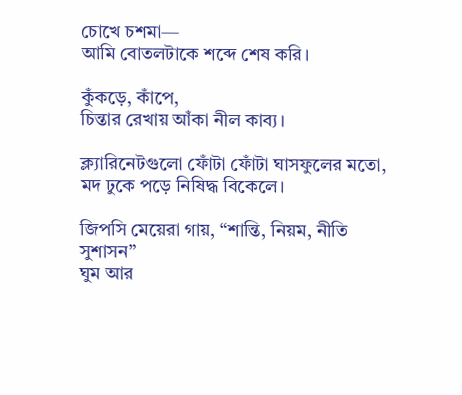চোখে চশমা—
আমি বোতলটাকে শব্দে শেষ করি।

কুঁকড়ে, কাঁপে,
চিন্তার রেখায় আঁকা নীল কাব্য।

ক্ল্যারিনেটগুলো ফোঁটা ফোঁটা ঘাসফুলের মতো,
মদ ঢুকে পড়ে নিষিদ্ধ বিকেলে।

জিপসি মেয়েরা গায়, “শান্তি, নিয়ম, নীতি সুশাসন”
ঘুম আর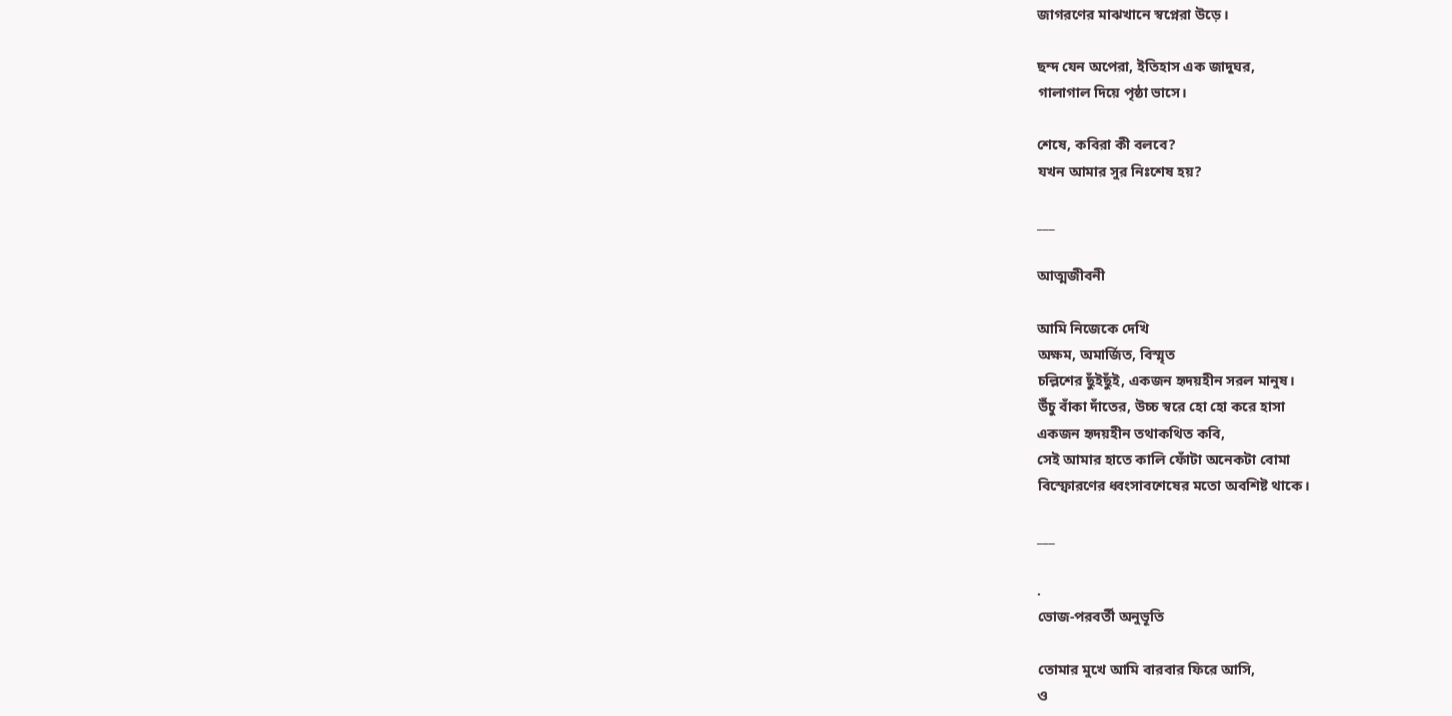জাগরণের মাঝখানে স্বপ্নেরা উড়ে।

ছন্দ যেন অপেরা, ইতিহাস এক জাদুঘর,
গালাগাল দিয়ে পৃষ্ঠা ভাসে।

শেষে, কবিরা কী বলবে?
যখন আমার সুর নিঃশেষ হয়?

___

আত্মজীবনী

আমি নিজেকে দেখি
অক্ষম, অমার্জিত, বিস্মৃত
চল্লিশের ছুঁইছুঁই, একজন হৃদয়হীন সরল মানুষ।
উঁচু বাঁকা দাঁতের, উচ্চ স্বরে হো হো করে হাসা
একজন হৃদয়হীন তথাকথিত কবি,
সেই আমার হাতে কালি ফোঁটা অনেকটা বোমা
বিস্ফোরণের ধ্বংসাবশেষের মতো অবশিষ্ট থাকে।

___

.
ভোজ-পরবর্তী অনুভূতি

তোমার মুখে আমি বারবার ফিরে আসি,
ও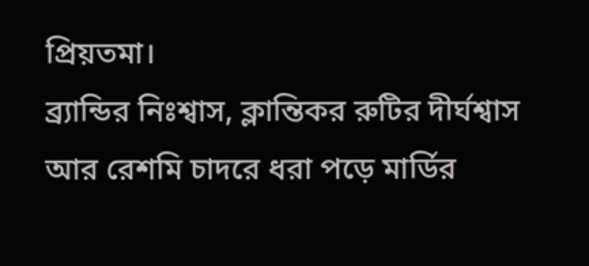প্রিয়তমা।
ব্র্যান্ডির নিঃশ্বাস, ক্লান্তিকর রুটির দীর্ঘশ্বাস
আর রেশমি চাদরে ধরা পড়ে মার্ডির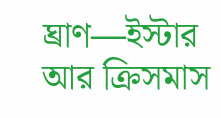ঘ্রাণ—ইস্টার আর ক্রিসমাস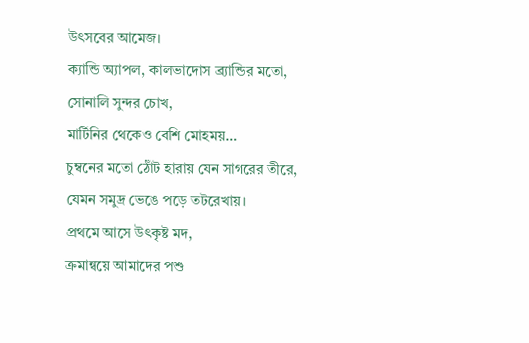উৎসবের আমেজ।
ক্যান্ডি অ্যাপল, কালভাদোস ব্র্যান্ডির মতো,
সোনালি সুন্দর চোখ,
মার্টিনির থেকেও বেশি মোহময়…
চুম্বনের মতো ঠোঁট হারায় যেন সাগরের তীরে,
যেমন সমুদ্র ভেঙে পড়ে তটরেখায়।
প্রথমে আসে উৎকৃষ্ট মদ,
ক্রমান্বয়ে আমাদের পশু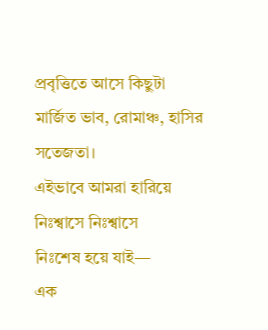প্রবৃত্তিতে আসে কিছুটা
মার্জিত ভাব, রোমাঞ্চ, হাসির সতেজতা।
এইভাবে আমরা হারিয়ে নিঃশ্বাসে নিঃশ্বাসে
নিঃশেষ হয়ে যাই—
এক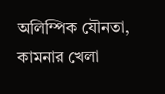অলিম্পিক যৌনতা, কামনার খেলা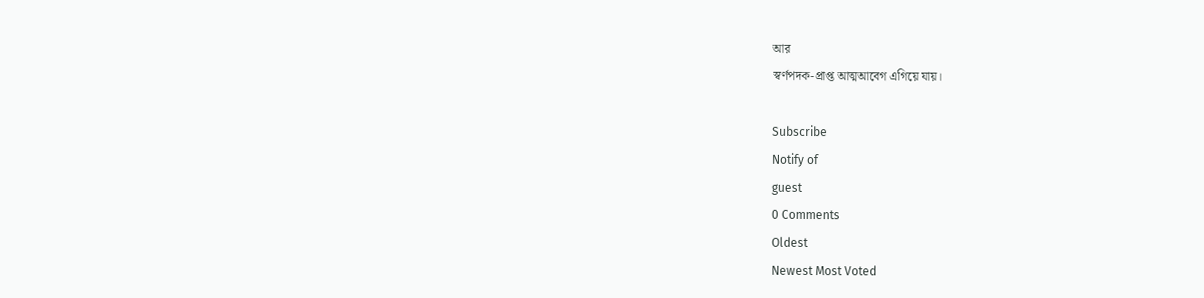আর
স্বর্ণপদক-প্রাপ্ত আত্মআবেগ এগিয়ে যায়।

Subscribe
Notify of
guest
0 Comments
Oldest
Newest Most Voted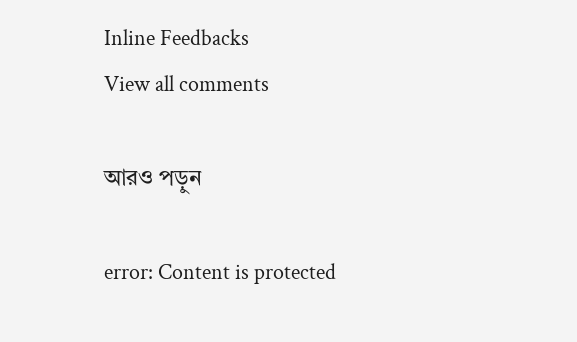Inline Feedbacks
View all comments

আরও পড়ুন

error: Content is protected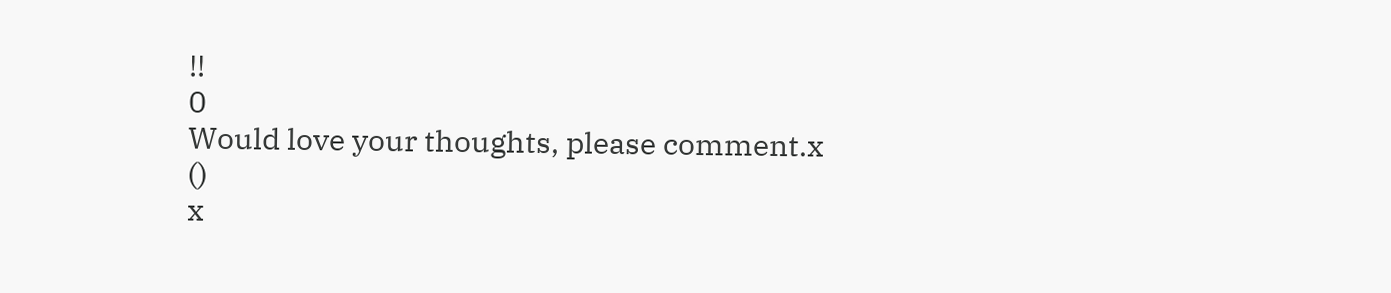!!
0
Would love your thoughts, please comment.x
()
x